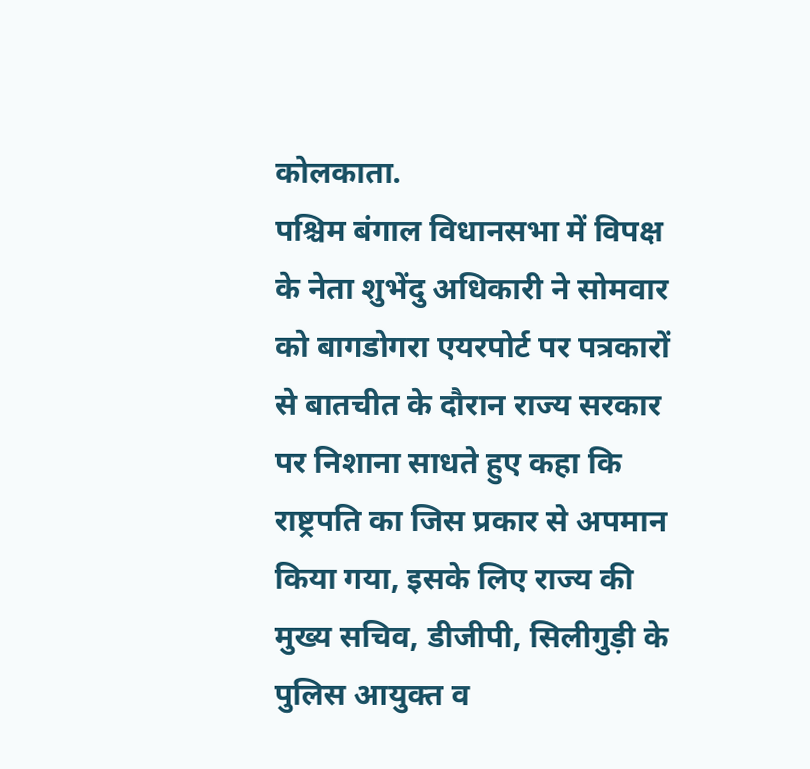कोलकाता.
पश्चिम बंगाल विधानसभा में विपक्ष के नेता शुभेंदु अधिकारी ने सोमवार को बागडोगरा एयरपोर्ट पर पत्रकारों से बातचीत के दौरान राज्य सरकार पर निशाना साधते हुए कहा कि राष्ट्रपति का जिस प्रकार से अपमान किया गया, इसके लिए राज्य की मुख्य सचिव, डीजीपी, सिलीगुड़ी के पुलिस आयुक्त व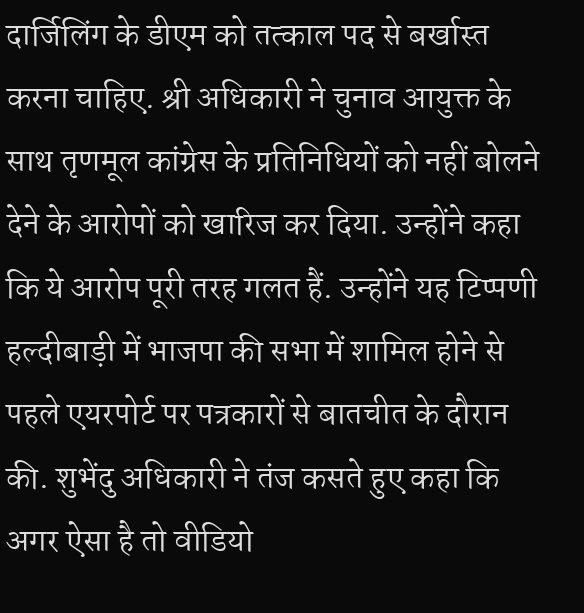दार्जिलिंग के डीएम को तत्काल पद से बर्खास्त करना चाहिए. श्री अधिकारी ने चुनाव आयुक्त के साथ तृणमूल कांग्रेस के प्रतिनिधियों को नहीं बोलने देने के आरोपों को खारिज कर दिया. उन्होंने कहा कि ये आरोप पूरी तरह गलत हैं. उन्होंने यह टिप्पणी हल्दीबाड़ी में भाजपा की सभा में शामिल होने से पहले एयरपोर्ट पर पत्रकारों से बातचीत के दौरान की. शुभेंदु अधिकारी ने तंज कसते हुए कहा कि अगर ऐसा है तो वीडियो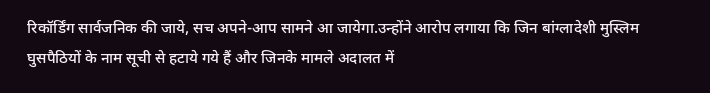रिकॉर्डिंग सार्वजनिक की जाये, सच अपने-आप सामने आ जायेगा.उन्होंने आरोप लगाया कि जिन बांग्लादेशी मुस्लिम घुसपैठियों के नाम सूची से हटाये गये हैं और जिनके मामले अदालत में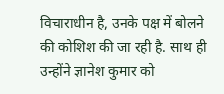विचाराधीन है, उनके पक्ष में बोलने की कोशिश की जा रही है. साथ ही उन्होंने ज्ञानेश कुमार को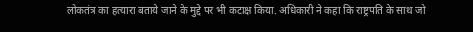लोकतंत्र का हत्यारा बताये जाने के मुद्दे पर भी कटाक्ष किया. अधिकारी ने कहा कि राष्ट्रपति के साथ जो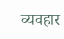व्यवहार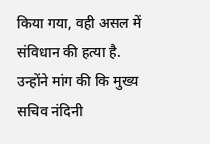किया गया, वही असल में संविधान की हत्या है.
उन्होंने मांग की कि मुख्य सचिव नंदिनी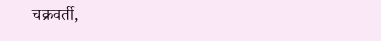चक्रवर्ती,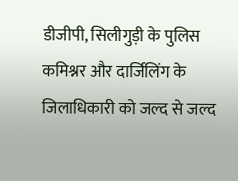डीजीपी, सिलीगुड़ी के पुलिस कमिश्नर और दार्जिलिंग के जिलाधिकारी को जल्द से जल्द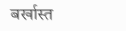बर्खास्त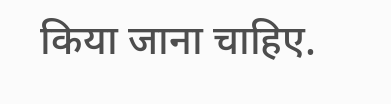किया जाना चाहिए.